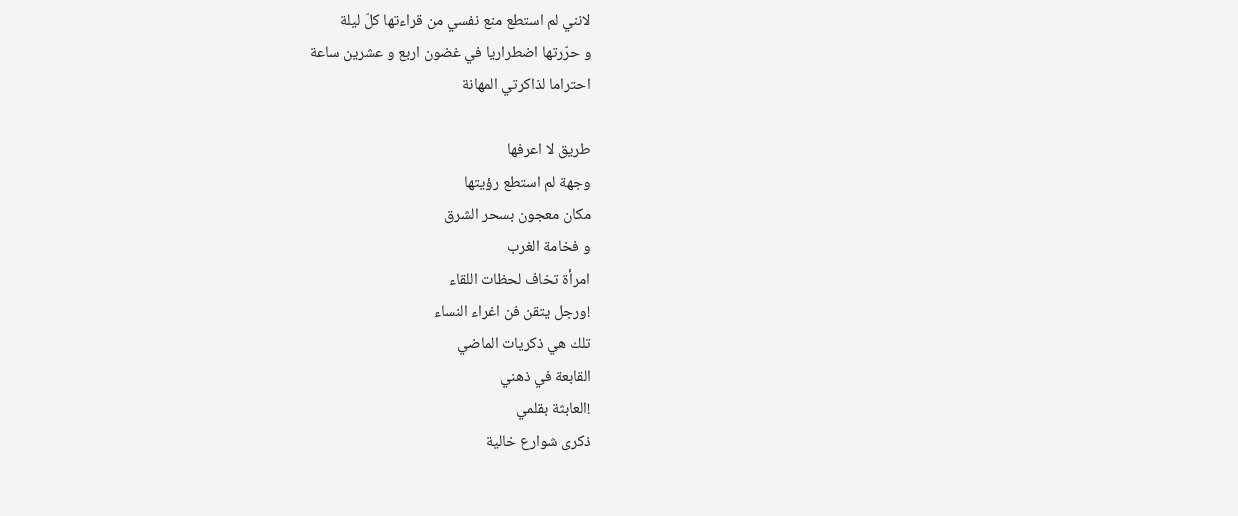لانني لم استطع منع نفسي من قراءتها كلّ ليلة
و حرّرتها اضطراريا في غضون اربع و عشرين ساعة
احتراما لذاكرتي المهانة

طريق لا اعرفها
وجهة لم استطع رؤيتها
مكان معجون بسحر الشرق
و فخامة الغرب
امرأة تخاف لحظات اللقاء
!ورجل يتقن فن اغراء النساء
تلك هي ذكريات الماضي
القابعة في ذهني
!العابثة بقلمي
ذكرى شوارع خالية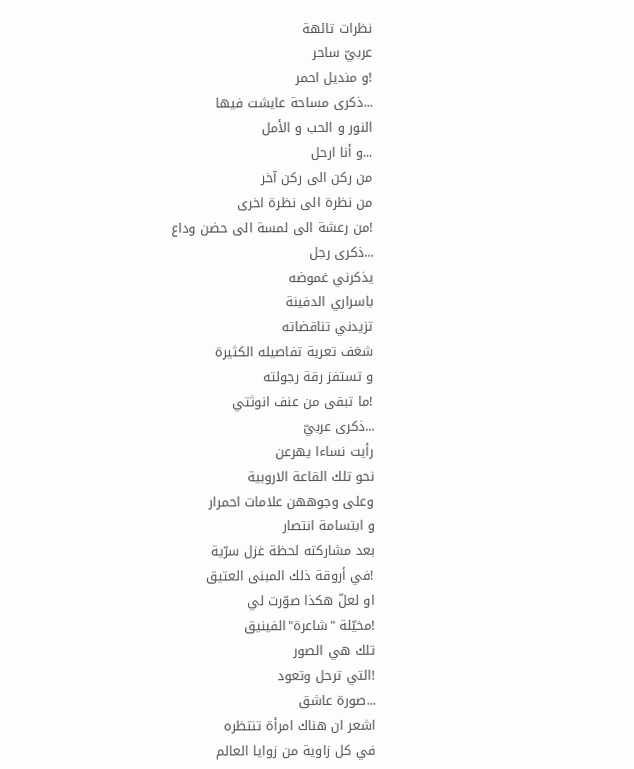نظرات تائهة
عربيّ ساحر
!و منديل احمر
...ذكرى مساحة عايشت فيها
النور و الحب و الأمل
...و أنا ارحل
من ركن الى ركن آخر
من نظرة الى نظرة اخرى
!من رعشة الى لمسة الى حضن وداع
...ذكرى رجل
يذكرني غموضه
باسراري الدفينة
تزيدني تناقضاته
شغف تعرية تفاصيله الكثيرة
و تستفز رقة رجولته
!ما تبقى من عنف انوثتي
...ذكرى عربيّ
رأيت نساءا يهرعن
نحو تلك القاعة الاروبية
وعلى وجوههن علامات احمرار
و ابتسامة انتصار
بعد مشاركته لحظة غزل سرّية
!في أروقة ذلك المبنى العتيق
او لعلّ هكذا صوّرت لي
!مخيّلة "شاعرة"الفينيق
تلك هي الصور
!التي ترحل وتعود
...صورة عاشق
اشعر ان هناك امرأة تنتظره
في كل زاوية من زوايا العالم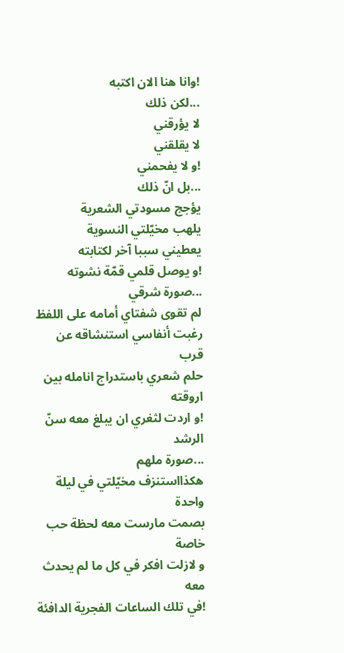!وانا هنا الان اكتبه
...لكن ذلك
لا يؤرقني
لا يقلقني
!و لا يفحمني
...بل انّ ذلك
يؤجج مسودتي الشعرية
يلهب مخيّلتي النسوية
يعطيني سببا آخر لكتابته
!و يوصل قلمي قمّة نشوته
...صورة شرقي
لم تقوى شفتاي أمامه على اللفظ
رغبت أنفاسي استنشاقه عن قرب
حلم شعري باستدراج انامله بين اروقته
!و اردت لثغري ان يبلغ معه سنّ الرشد
...صورة ملهم
هكذااستنزف مخيّلتي في ليلة واحدة
بصمت مارست معه لحظة حب خاصة
و لازلت افكر في كل ما لم يحدث معه
!في تلك الساعات الفجرية الدافئة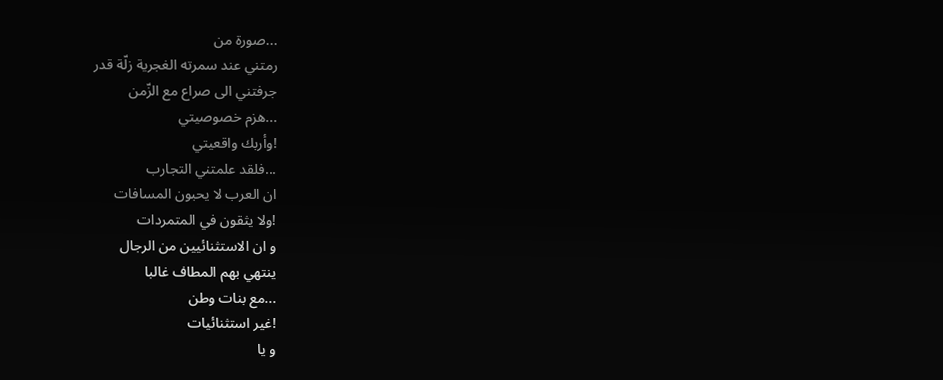...صورة من
رمتني عند سمرته الغجرية زلّة قدر
جرفتني الى صراع مع الزّمن
...هزم خصوصيتي
!وأربك واقعيتي
...فلقد علمتني التجارب
ان العرب لا يحبون المسافات
!ولا يثقون في المتمردات
و ان الاستثنائيين من الرجال
ينتهي بهم المطاف غالبا
...مع بنات وطن
!غير استثنائيات
و يا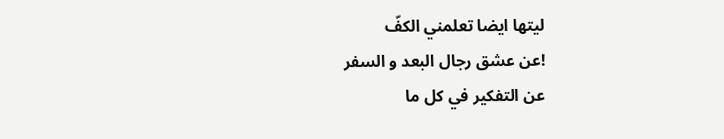ليتها ايضا تعلمني الكفّ
!عن عشق رجال البعد و السفر
عن التفكير في كل ما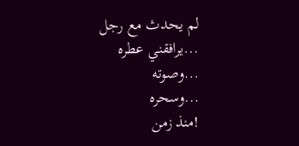لم يحدث مع رجل
...يرافقني عطره
...وصوته
...وسحره
!منذ زمن